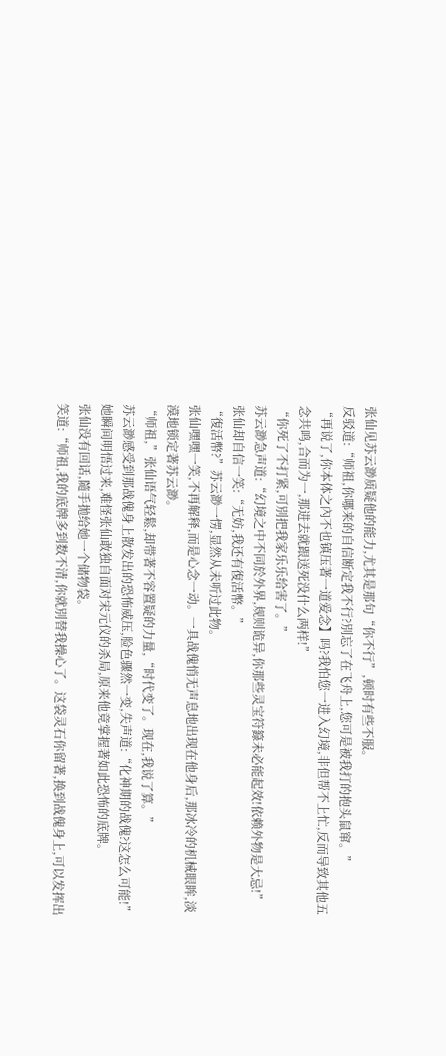张仙见苏云渺质疑他的能力,尤其是那句“你不行”,顿时有些不服。
反驳道:“师祖,你哪来的自信断定我不行?別忘了在飞舟上,您可是被我打的抱头鼠窜。”
“再说了,你本体之內不也镇压著一道爱念】吗?我怕您一进入幻境,非但帮不上忙,反而导致其他五念共鸣,合而为一,那进去就跟送死没什么两样!”
“你死了不打紧,可別把我家乐乐给害了。”
苏云渺急声道:“幻境之中不同於外界,规则诡异,你那些灵宝符籙未必能起效!依赖外物是大忌!”
张仙却自信一笑:“无妨,我还有復活幣。”
“復活幣?”苏云渺一愣,显然从未听过此物。
张仙嘿嘿一笑,不再解释,而是心念一动。一具战傀悄无声息地出现在他身后,那冰冷的机械眼眸,淡漠地锁定著苏云渺。
“师祖,”张仙语气轻鬆,却带著不容置疑的力量,“时代变了。现在,我说了算。”
苏云渺感受到那战傀身上散发出的恐怖威压,脸色骤然一变,失声道:“化神期的战傀?这怎么可能!”
她瞬间明悟过来,难怪张仙敢独自面对宋元仪的杀局,原来他竟掌握著如此恐怖的底牌。
张仙没有回话,隨手拋给她一个储物袋。
笑道:“师祖,我的底牌多到数不清,你就別替我操心了。这袋灵石你留著,换到战傀身上,可以发挥出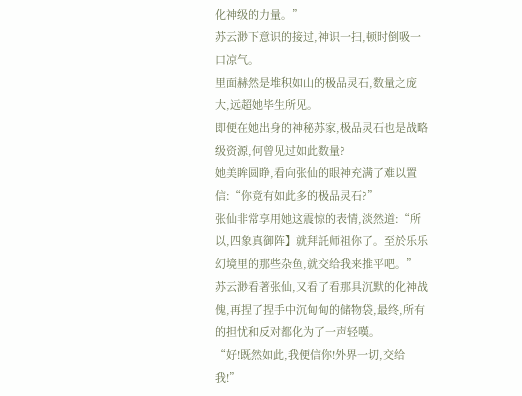化神级的力量。”
苏云渺下意识的接过,神识一扫,顿时倒吸一口凉气。
里面赫然是堆积如山的极品灵石,数量之庞大,远超她毕生所见。
即便在她出身的神秘苏家,极品灵石也是战略级资源,何曾见过如此数量?
她美眸圆睁,看向张仙的眼神充满了难以置信:“你竟有如此多的极品灵石?”
张仙非常享用她这震惊的表情,淡然道:“所以,四象真御阵】就拜託师祖你了。至於乐乐幻境里的那些杂鱼,就交给我来推平吧。”
苏云渺看著张仙,又看了看那具沉默的化神战傀,再捏了捏手中沉甸甸的储物袋,最终,所有的担忧和反对都化为了一声轻嘆。
“好!既然如此,我便信你!外界一切,交给我!”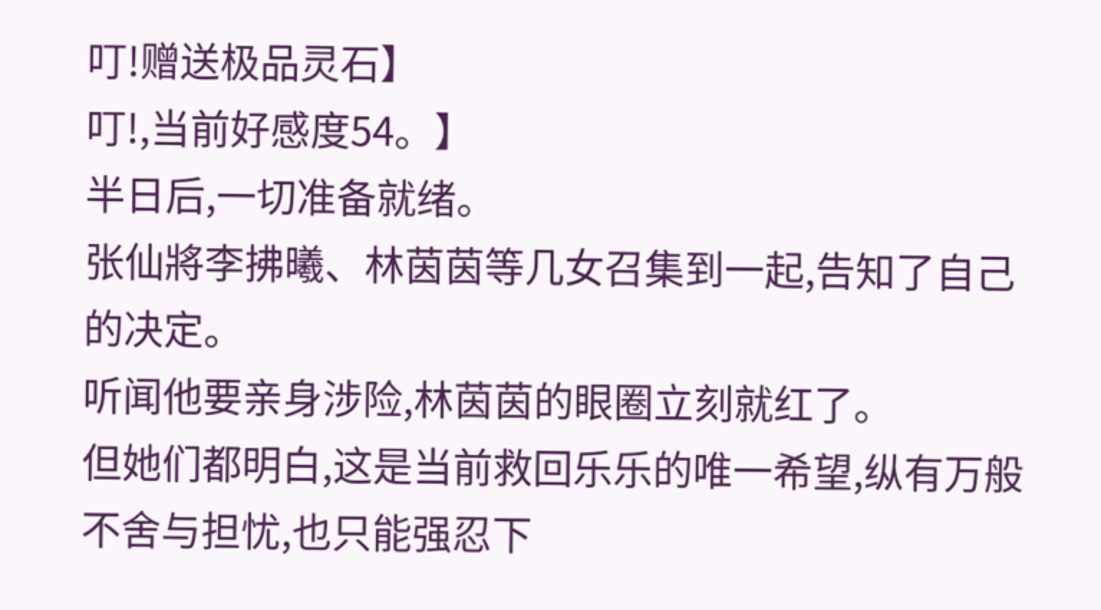叮!赠送极品灵石】
叮!,当前好感度54。】
半日后,一切准备就绪。
张仙將李拂曦、林茵茵等几女召集到一起,告知了自己的决定。
听闻他要亲身涉险,林茵茵的眼圈立刻就红了。
但她们都明白,这是当前救回乐乐的唯一希望,纵有万般不舍与担忧,也只能强忍下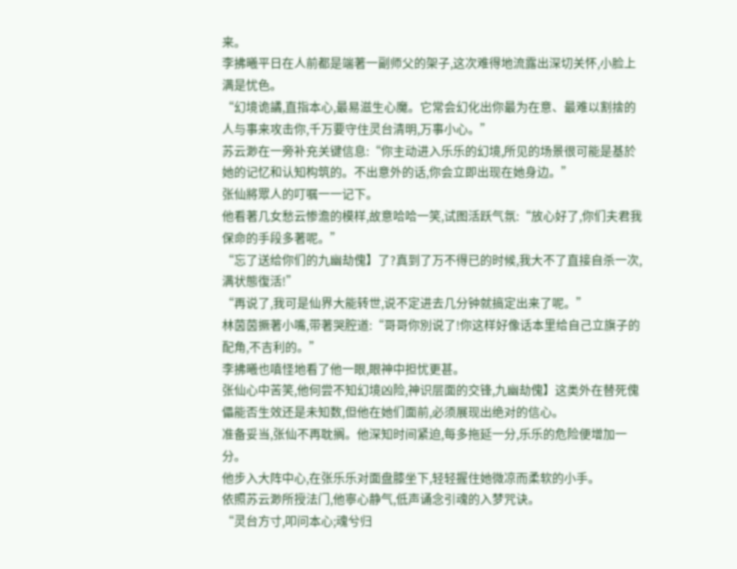来。
李拂曦平日在人前都是端著一副师父的架子,这次难得地流露出深切关怀,小脸上满是忧色。
“幻境诡譎,直指本心,最易滋生心魔。它常会幻化出你最为在意、最难以割捨的人与事来攻击你,千万要守住灵台清明,万事小心。”
苏云渺在一旁补充关键信息:“你主动进入乐乐的幻境,所见的场景很可能是基於她的记忆和认知构筑的。不出意外的话,你会立即出现在她身边。”
张仙將眾人的叮嘱一一记下。
他看著几女愁云惨澹的模样,故意哈哈一笑,试图活跃气氛:“放心好了,你们夫君我保命的手段多著呢。”
“忘了送给你们的九幽劫傀】了?真到了万不得已的时候,我大不了直接自杀一次,满状態復活!”
“再说了,我可是仙界大能转世,说不定进去几分钟就搞定出来了呢。”
林茵茵撅著小嘴,带著哭腔道:“哥哥你別说了!你这样好像话本里给自己立旗子的配角,不吉利的。”
李拂曦也嗔怪地看了他一眼,眼神中担忧更甚。
张仙心中苦笑,他何尝不知幻境凶险,神识层面的交锋,九幽劫傀】这类外在替死傀儡能否生效还是未知数,但他在她们面前,必须展现出绝对的信心。
准备妥当,张仙不再耽搁。他深知时间紧迫,每多拖延一分,乐乐的危险便增加一分。
他步入大阵中心,在张乐乐对面盘膝坐下,轻轻握住她微凉而柔软的小手。
依照苏云渺所授法门,他寧心静气,低声诵念引魂的入梦咒诀。
“灵台方寸,叩问本心;魂兮归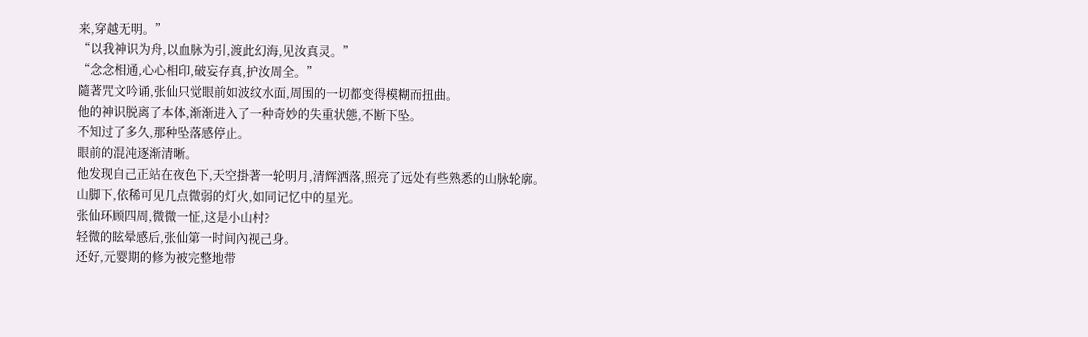来,穿越无明。”
“以我神识为舟,以血脉为引,渡此幻海,见汝真灵。”
“念念相通,心心相印,破妄存真,护汝周全。”
隨著咒文吟诵,张仙只觉眼前如波纹水面,周围的一切都变得模糊而扭曲。
他的神识脱离了本体,渐渐进入了一种奇妙的失重状態,不断下坠。
不知过了多久,那种坠落感停止。
眼前的混沌逐渐清晰。
他发现自己正站在夜色下,天空掛著一轮明月,清辉洒落,照亮了远处有些熟悉的山脉轮廓。
山脚下,依稀可见几点微弱的灯火,如同记忆中的星光。
张仙环顾四周,微微一怔,这是小山村?
轻微的眩晕感后,张仙第一时间內视己身。
还好,元婴期的修为被完整地带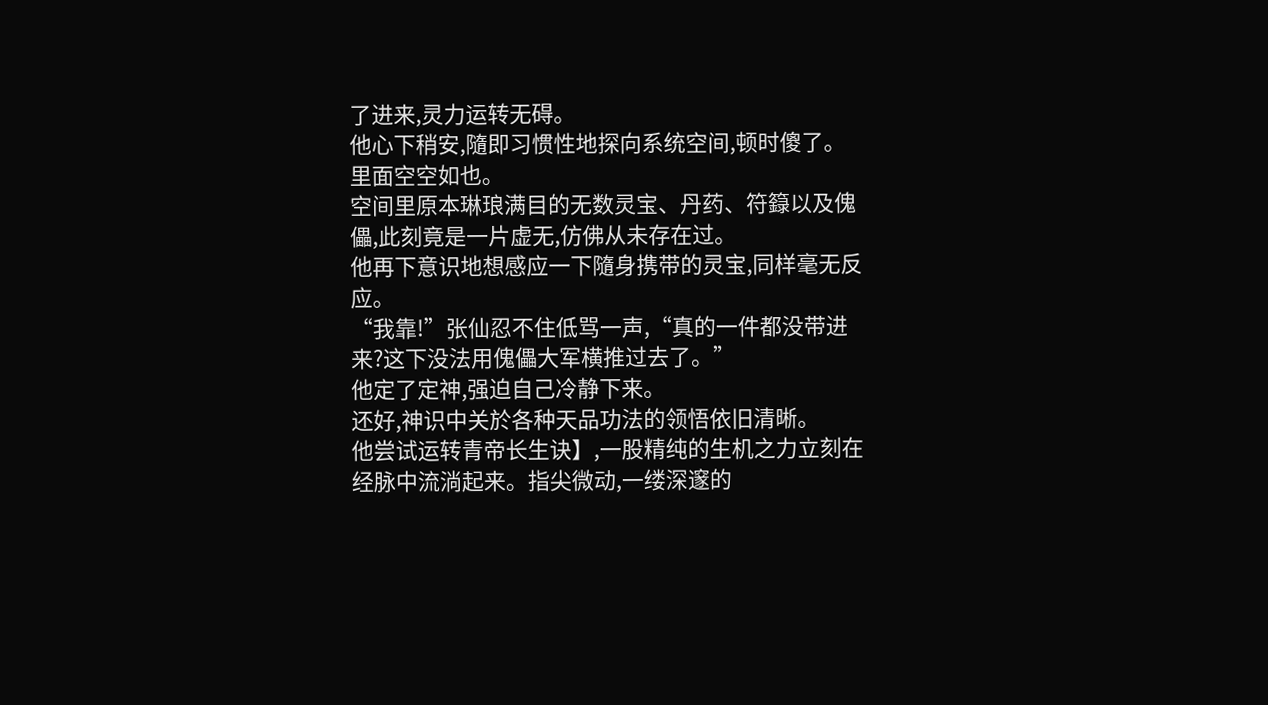了进来,灵力运转无碍。
他心下稍安,隨即习惯性地探向系统空间,顿时傻了。
里面空空如也。
空间里原本琳琅满目的无数灵宝、丹药、符籙以及傀儡,此刻竟是一片虚无,仿佛从未存在过。
他再下意识地想感应一下隨身携带的灵宝,同样毫无反应。
“我靠!”张仙忍不住低骂一声,“真的一件都没带进来?这下没法用傀儡大军横推过去了。”
他定了定神,强迫自己冷静下来。
还好,神识中关於各种天品功法的领悟依旧清晰。
他尝试运转青帝长生诀】,一股精纯的生机之力立刻在经脉中流淌起来。指尖微动,一缕深邃的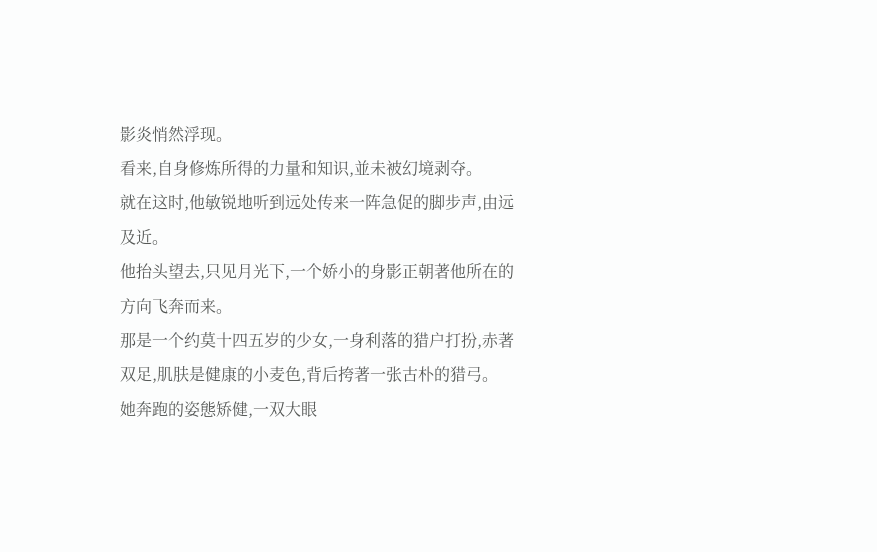影炎悄然浮现。
看来,自身修炼所得的力量和知识,並未被幻境剥夺。
就在这时,他敏锐地听到远处传来一阵急促的脚步声,由远及近。
他抬头望去,只见月光下,一个娇小的身影正朝著他所在的方向飞奔而来。
那是一个约莫十四五岁的少女,一身利落的猎户打扮,赤著双足,肌肤是健康的小麦色,背后挎著一张古朴的猎弓。
她奔跑的姿態矫健,一双大眼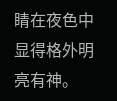睛在夜色中显得格外明亮有神。